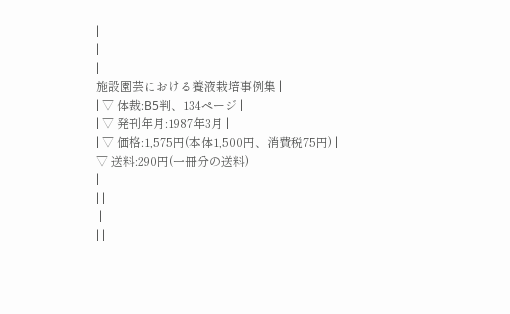|
|
|
施設園芸における養液栽培事例集 |
| ▽ 体裁:B5判、134ページ |
| ▽ 発刊年月:1987年3月 |
| ▽ 価格:1,575円(本体1,500円、消費税75円) |
▽ 送料:290円(一冊分の送料)
|
| |
 |
| |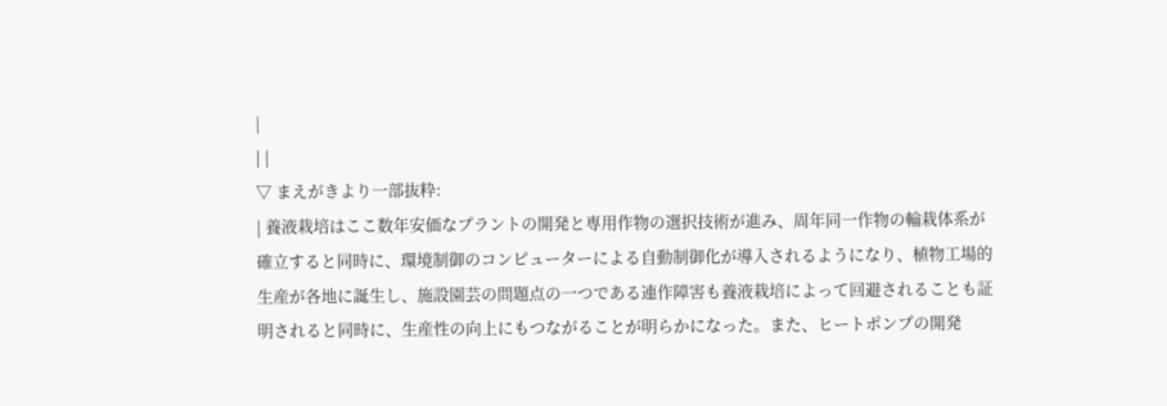|
| |
▽ まえがきより一部抜粋:
| 養液栽培はここ数年安価なプラントの開発と専用作物の選択技術が進み、周年同一作物の輪栽体系が確立すると同時に、環境制御のコンピューターによる自動制御化が導入されるようになり、植物工場的生産が各地に誕生し、施設園芸の問題点の一つである連作障害も養液栽培によって回避されることも証明されると同時に、生産性の向上にもつながることが明らかになった。また、ヒートポンプの開発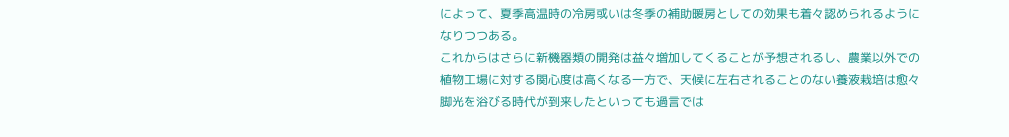によって、夏季高温時の冷房或いは冬季の補助暖房としての効果も着々認められるようになりつつある。
これからはさらに新機器類の開発は益々増加してくることが予想されるし、農業以外での植物工場に対する関心度は高くなる一方で、天候に左右されることのない養液栽培は愈々脚光を浴びる時代が到来したといっても過言では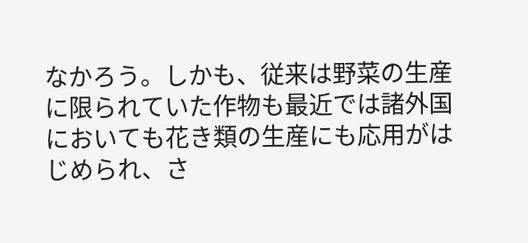なかろう。しかも、従来は野菜の生産に限られていた作物も最近では諸外国においても花き類の生産にも応用がはじめられ、さ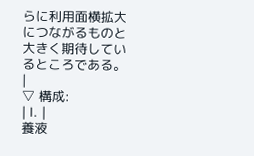らに利用面横拡大につながるものと大きく期待しているところである。
|
▽ 構成:
| Ⅰ. |
養液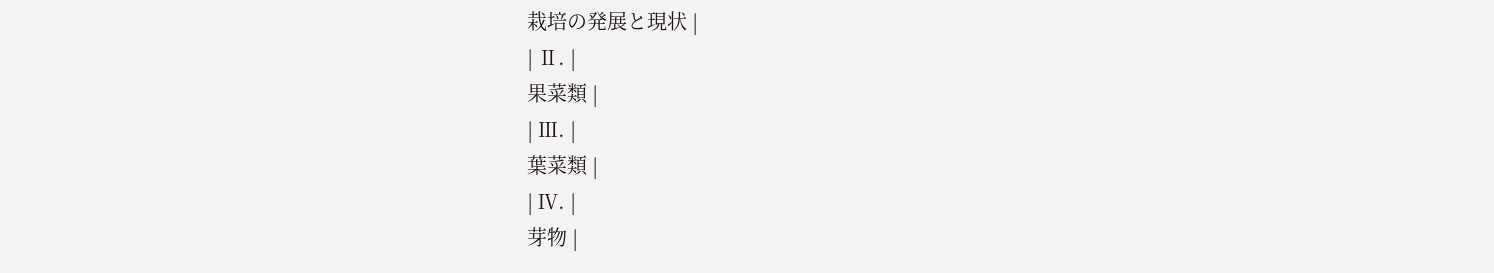栽培の発展と現状 |
| Ⅱ. |
果菜類 |
| Ⅲ. |
葉菜類 |
| Ⅳ. |
芽物 |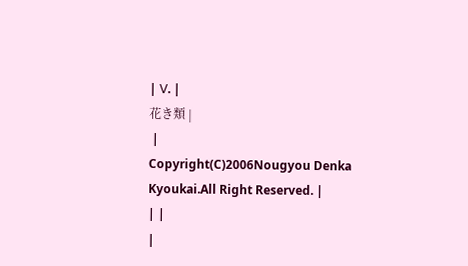| Ⅴ. |
花き類 |
 |
Copyright(C)2006Nougyou Denka Kyoukai.All Right Reserved. |
| |
|